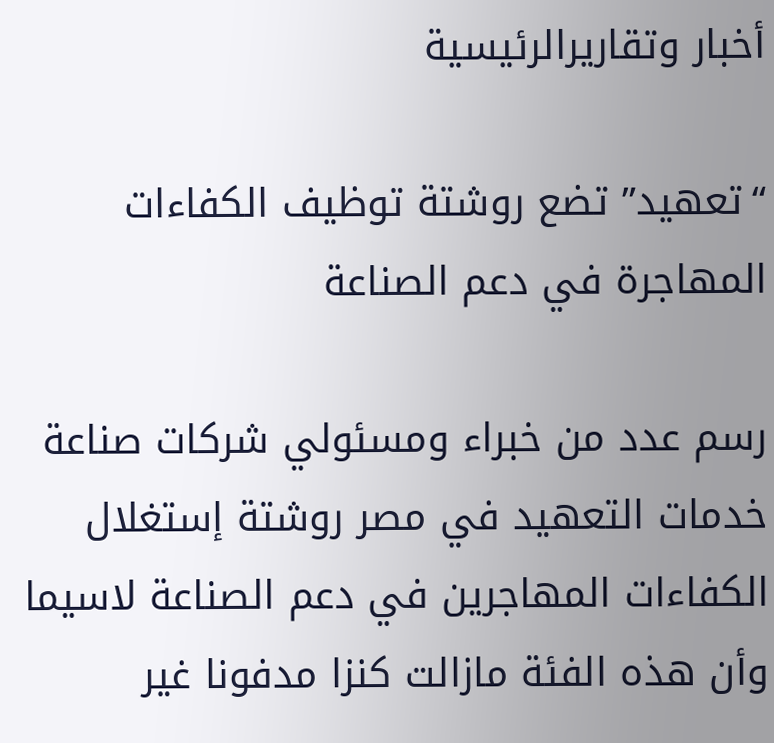أخبار وتقاريرالرئيسية

“تعهيد” تضع روشتة توظيف الكفاءات المهاجرة في دعم الصناعة

رسم عدد من خبراء ومسئولي شركات صناعة خدمات التعهيد في مصر روشتة إستغلال الكفاءات المهاجرين في دعم الصناعة لاسيما وأن هذه الفئة مازالت كنزا مدفونا غير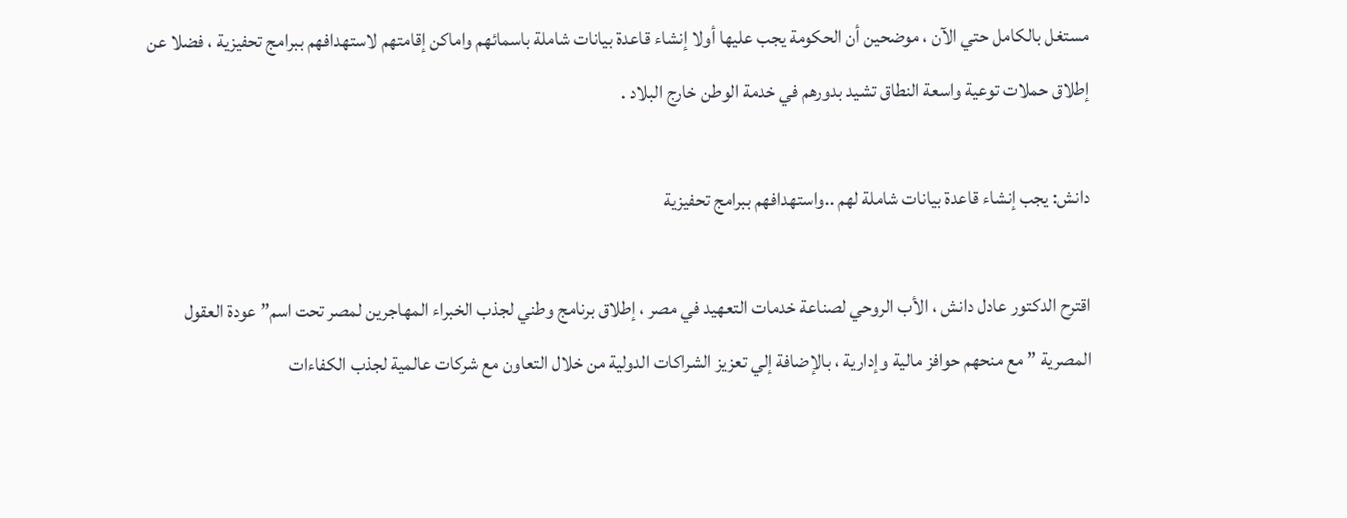مستغل بالكامل حتي الآن ، موضحين أن الحكومة يجب عليها أولا إنشاء قاعدة بيانات شاملة باسمائهم واماكن إقامتهم لاستهدافهم ببرامج تحفيزية ، فضلا عن إطلاق حملات توعية واسعة النطاق تشيد بدورهم في خدمة الوطن خارج البلاد .

دانش: يجب إنشاء قاعدة بيانات شاملة لهم ..واستهدافهم ببرامج تحفيزية

اقترح الدكتور عادل دانش ، الأب الروحي لصناعة خدمات التعهيد في مصر ، إطلاق برنامج وطني لجذب الخبراء المهاجرين لمصر تحت اسم” عودة العقول المصرية ” مع منحهم حوافز مالية وإدارية ، بالإضافة إلي تعزيز الشراكات الدولية من خلال التعاون مع شركات عالمية لجذب الكفاءات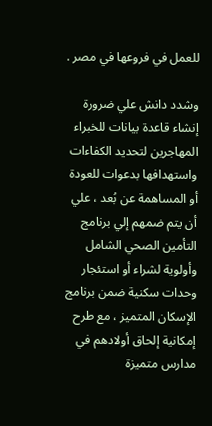للعمل في فروعها في مصر .

وشدد دانش علي ضرورة إنشاء قاعدة بيانات للخبراء المهاجرين لتحديد الكفاءات واستهدافها بدعوات للعودة أو المساهمة عن بُعد ، علي أن يتم ضمهم إلي برنامج التأمين الصحي الشامل وأولوية لشراء أو استئجار وحدات سكنية ضمن برنامج الإسكان المتميز ، مع طرح إمكانية إلحاق أولادهم في مدارس متميزة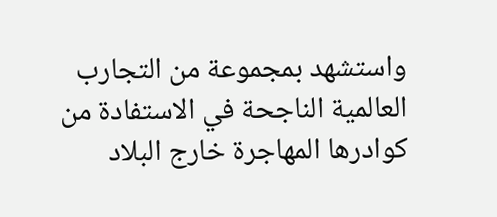واستشهد بمجموعة من التجارب العالمية الناجحة في الاستفادة من كوادرها المهاجرة خارج البلاد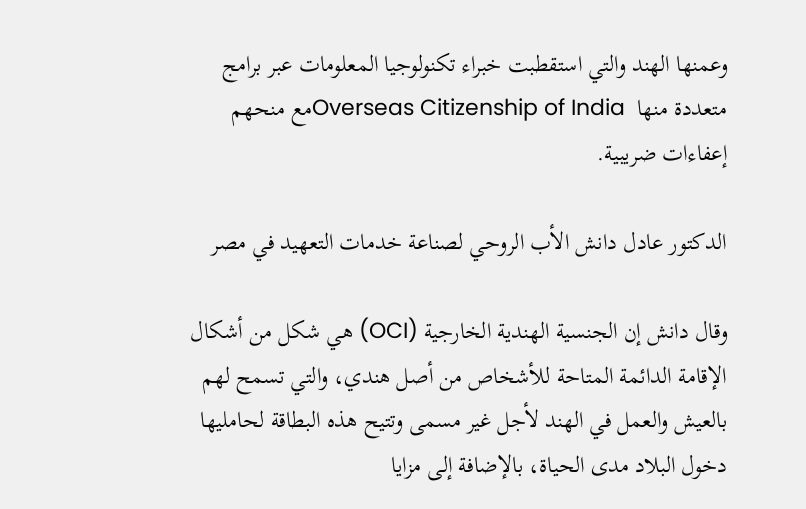وعمنها الهند والتي استقطبت خبراء تكنولوجيا المعلومات عبر برامج متعددة منها  Overseas Citizenship of Indiaمع منحهم إعفاءات ضريبية.

الدكتور عادل دانش الأب الروحي لصناعة خدمات التعهيد في مصر

وقال دانش إن الجنسية الهندية الخارجية (OCI) هي شكل من أشكال الإقامة الدائمة المتاحة للأشخاص من أصل هندي، والتي تسمح لهم بالعيش والعمل في الهند لأجل غير مسمى وتتيح هذه البطاقة لحامليها دخول البلاد مدى الحياة، بالإضافة إلى مزايا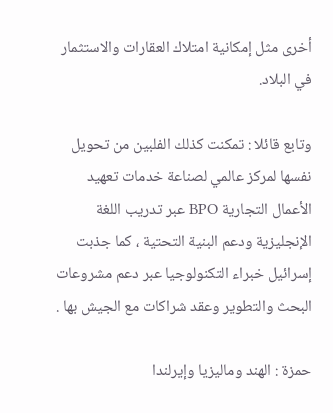أخرى مثل إمكانية امتلاك العقارات والاستثمار في البلاد.

وتابع قائلا : تمكنت كذلك الفلبين من تحويل نفسها لمركز عالمي لصناعة خدمات تعهيد الأعمال التجارية BPO عبر تدريب اللغة الإنجليزية ودعم البنية التحتية ، كما جذبت إسرائيل خبراء التكنولوجيا عبر دعم مشروعات البحث والتطوير وعقد شراكات مع الجيش بها .

حمزة : الهند وماليزيا وإيرلندا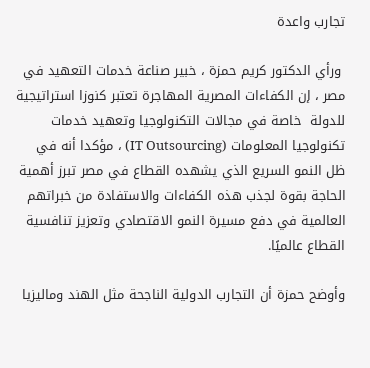تجارب واعدة

 ورأي الدكتور كريم حمزة ، خبير صناعة خدمات التعهيد في مصر ، إن الكفاءات المصرية المهاجرة تعتبر كنوزا استراتيجية للدولة  خاصة في مجالات التكنولوجيا وتعهيد خدمات تكنولوجيا المعلومات (IT Outsourcing) ، مؤكدا أنه في ظل النمو السريع الذي يشهده القطاع في مصر تبرز أهمية الحاجة بقوة لجذب هذه الكفاءات والاستفادة من خبراتهم  العالمية في دفع مسيرة النمو الاقتصادي وتعزيز تنافسية القطاع عالميًا.

وأوضح حمزة أن التجارب الدولية الناجحة مثل الهند وماليزيا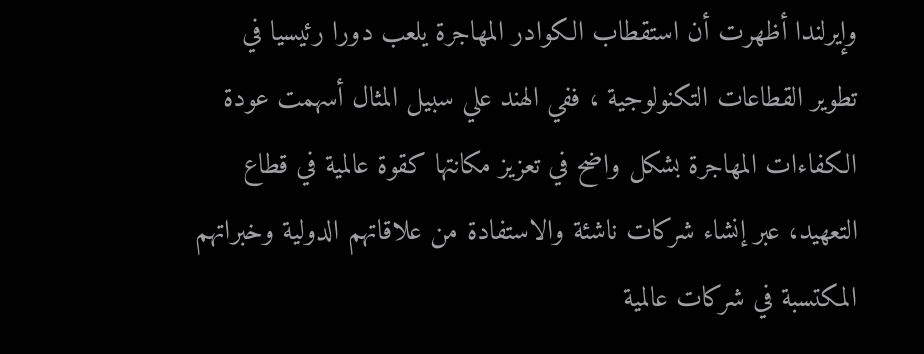وإيرلندا أظهرت أن استقطاب الكوادر المهاجرة يلعب دورا رئيسيا في تطوير القطاعات التكنولوجية ، ففي الهند علي سبيل المثال أسهمت عودة الكفاءات المهاجرة بشكل واضح في تعزيز مكانتها كقوة عالمية في قطاع التعهيد، عبر إنشاء شركات ناشئة والاستفادة من علاقاتهم الدولية وخبراتهم المكتسبة في شركات عالمية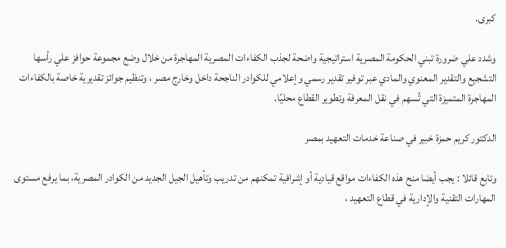كبرى.

وشدد علي ضرورة تبني الحكومة المصرية استراتيجية واضحة لجذب الكفاءات المصرية المهاجرة من خلال وضع مجموعة حوافز علي رأسها التشجيع والتقدير المعنوي والمادي عبر توفير تقدير رسمي وإعلامي للكوادر الناجحة داخل وخارج مصر ، وتنظيم جوائز تقديرية خاصة بالكفاءات المهاجرة المتميزة التي تُسهم في نقل المعرفة وتطوير القطاع محليًا.

الدكتور كريم حمزة خبير في صناعة خدمات التعهيد بمصر

وتابع قائلا : يجب أيضا منح هذه الكفاءات مواقع قيادية أو إشرافية تمكنهم من تدريب وتأهيل الجيل الجديد من الكوادر المصرية، بما يرفع مستوى المهارات التقنية والإدارية في قطاع التعهيد ،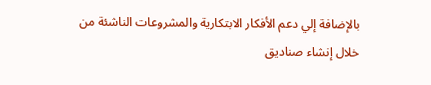بالإضافة إلي دعم الأفكار الابتكارية والمشروعات الناشئة من خلال إنشاء صناديق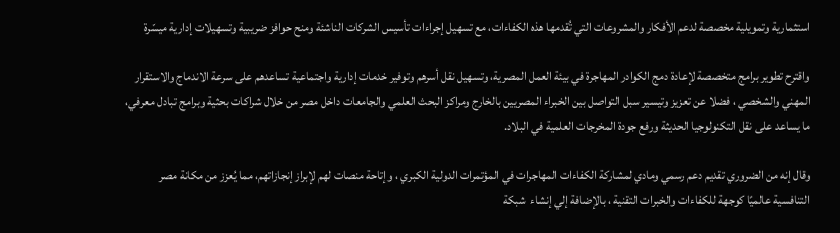استثمارية وتمويلية مخصصة لدعم الأفكار والمشروعات التي تُقدمها هذه الكفاءات، مع تسهيل إجراءات تأسيس الشركات الناشئة ومنح حوافز ضريبية وتسهيلات إدارية ميسّرة

واقترح تطوير برامج متخصصة لإعادة دمج الكوادر المهاجرة في بيئة العمل المصرية، وتسهيل نقل أسرهم وتوفير خدمات إدارية واجتماعية تساعدهم على سرعة الاندماج والاستقرار المهني والشخصي ، فضلا عن تعزيز وتيسير سبل التواصل بين الخبراء المصريين بالخارج ومراكز البحث العلمي والجامعات داخل مصر من خلال شراكات بحثية وبرامج تبادل معرفي، ما يساعد على نقل التكنولوجيا الحديثة ورفع جودة المخرجات العلمية في البلاد.

وقال إنه من الضروري تقديم دعم رسمي ومادي لمشاركة الكفاءات المهاجرات في المؤتمرات الدولية الكبري ، وإتاحة منصات لهم لإبراز إنجازاتهم، مما يُعزز من مكانة مصر التنافسية عالميًا كوجهة للكفاءات والخبرات التقنية ، بالإضافة إلي إنشاء  شبكة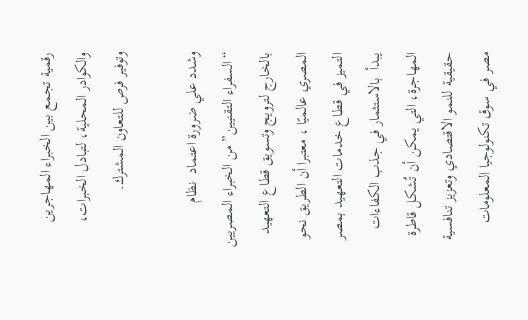رقمية تجمع بين الخبراء المهاجرين والكوادر المحلية، لتبادل الخبرات، وتوفير فرص للتعاون المشترك.

وشدد علي ضرورة اعتماد  نظام “السفراء التقنيين” من الخبراء المصريين بالخارج لترويج وتسويق قطاع التعهيد المصري عالميًا ، معتبرا أن الطريق نحو التميز في قطاع خدمات التعهيد بمصر يبدأ  بالاستثمار في جذب الكفاءات المهاجرة، التي يمكن أن تُشكل قاطرة حقيقية للنمو الاقتصادي وتعزيز تنافسية مصر في سوق تكنولوجيا المعلومات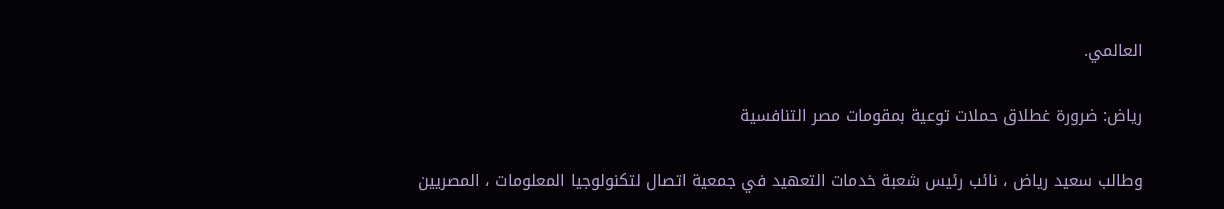العالمي.

رياض: ضرورة غطلاق حملات توعية بمقومات مصر التنافسية

وطالب سعيد رياض ، نائب رئيس شعبة خدمات التعهيد في جمعية اتصال لتكنولوجيا المعلومات ، المصريين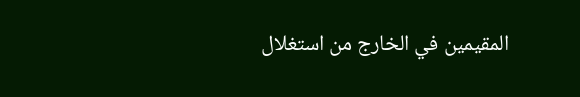المقيمين في الخارج من استغلال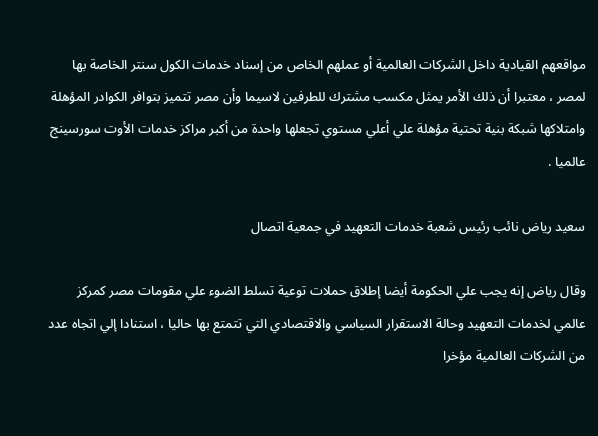مواقعهم القيادية داخل الشركات العالمية أو عملهم الخاص من إسناد خدمات الكول سنتر الخاصة بها لمصر ، معتبرا أن ذلك الأمر يمثل مكسب مشترك للطرفين لاسيما وأن مصر تتميز بتوافر الكوادر المؤهلة وامتلاكها شبكة بنية تحتية مؤهلة علي أعلي مستوي تجعلها واحدة من أكبر مراكز خدمات الأوت سورسينج عالميا .

سعيد رياض نائب رئيس شعبة خدمات التعهيد في جمعية اتصال

وقال رياض إنه يجب علي الحكومة أيضا إطلاق حملات توعية تسلط الضوء علي مقومات مصر كمركز عالمي لخدمات التعهيد وحالة الاستقرار السياسي والاقتصادي التي تتمتع بها حاليا ، استنادا إلي اتجاه عدد من الشركات العالمية مؤخرا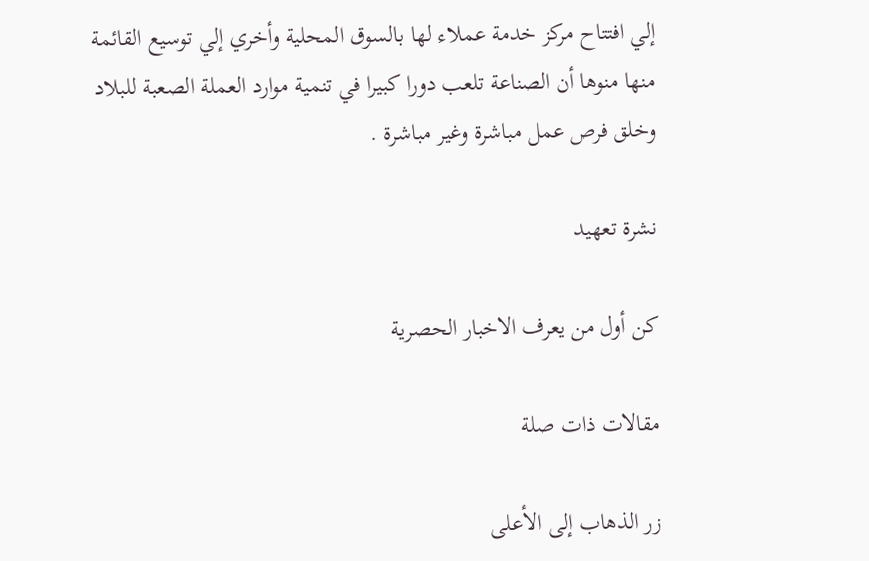إلي افتتاح مركز خدمة عملاء لها بالسوق المحلية وأخري إلي توسيع القائمة منها منوها أن الصناعة تلعب دورا كبيرا في تنمية موارد العملة الصعبة للبلاد وخلق فرص عمل مباشرة وغير مباشرة .

نشرة تعهيد

كن أول من يعرف الاخبار الحصرية

مقالات ذات صلة

زر الذهاب إلى الأعلى